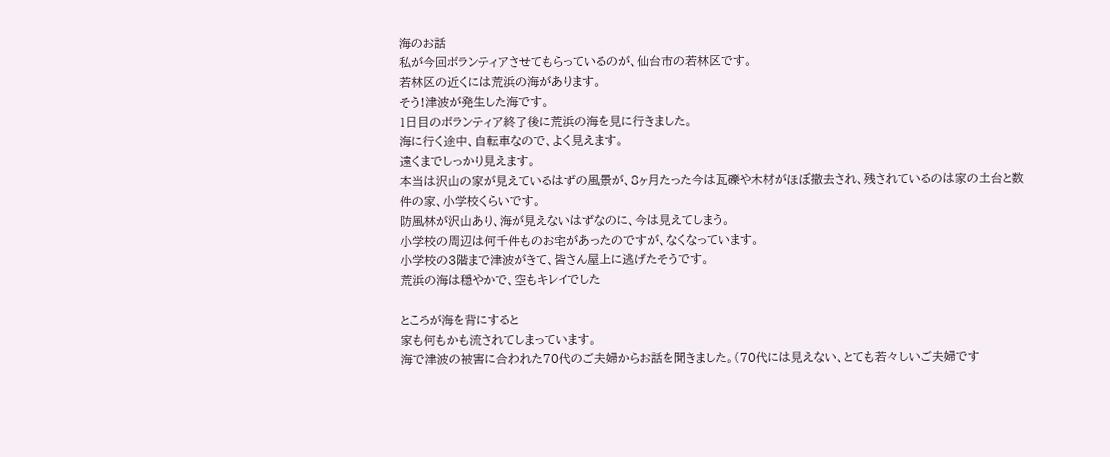海のお話
私が今回ボランティアさせてもらっているのが、仙台市の若林区です。
若林区の近くには荒浜の海があります。
そう!津波が発生した海です。
1日目のボランティア終了後に荒浜の海を見に行きました。
海に行く途中、自転車なので、よく見えます。
遠くまでしっかり見えます。
本当は沢山の家が見えているはずの風景が、8ヶ月たった今は瓦礫や木材がほぼ撤去され、残されているのは家の土台と数件の家、小学校くらいです。
防風林が沢山あり、海が見えないはずなのに、今は見えてしまう。
小学校の周辺は何千件ものお宅があったのですが、なくなっています。
小学校の3階まで津波がきて、皆さん屋上に逃げたそうです。
荒浜の海は穏やかで、空もキレイでした

ところが海を背にすると
家も何もかも流されてしまっています。
海で津波の被害に合われた70代のご夫婦からお話を聞きました。(70代には見えない、とても若々しいご夫婦です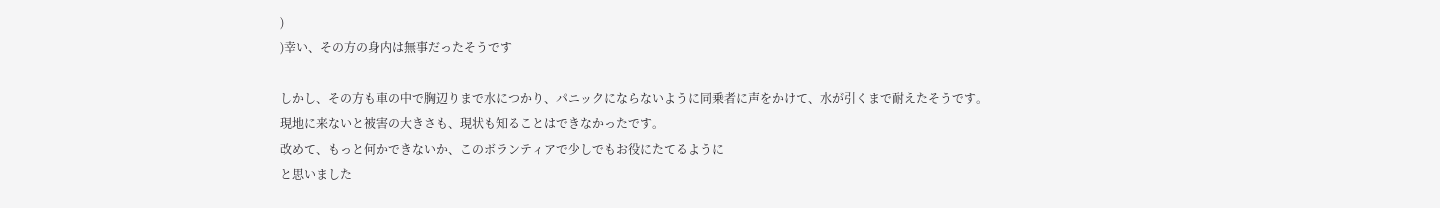)
)幸い、その方の身内は無事だったそうです

しかし、その方も車の中で胸辺りまで水につかり、パニックにならないように同乗者に声をかけて、水が引くまで耐えたそうです。
現地に来ないと被害の大きさも、現状も知ることはできなかったです。
改めて、もっと何かできないか、このボランティアで少しでもお役にたてるように
と思いました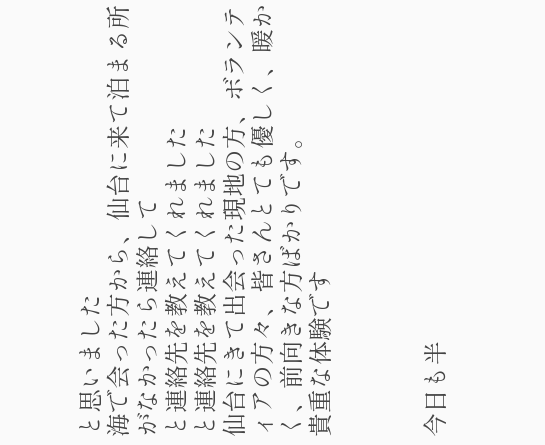と思いました
海で会った方から、仙台に来て泊まる所がなかったら連絡して
と連絡先を教えてくれました
と連絡先を教えてくれました
仙台にきて出会った現地の方、ボランティアの方々、皆さんとても優しく、暖かく、前向きな方ばかりです。
貴重な体験です



今日も半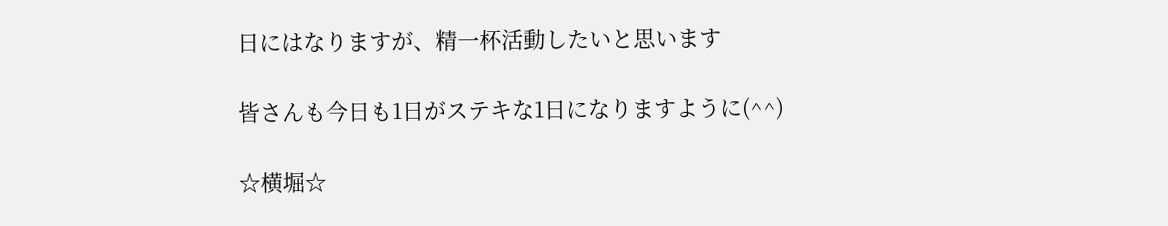日にはなりますが、精一杯活動したいと思います

皆さんも今日も1日がステキな1日になりますように(^^)

☆横堀☆